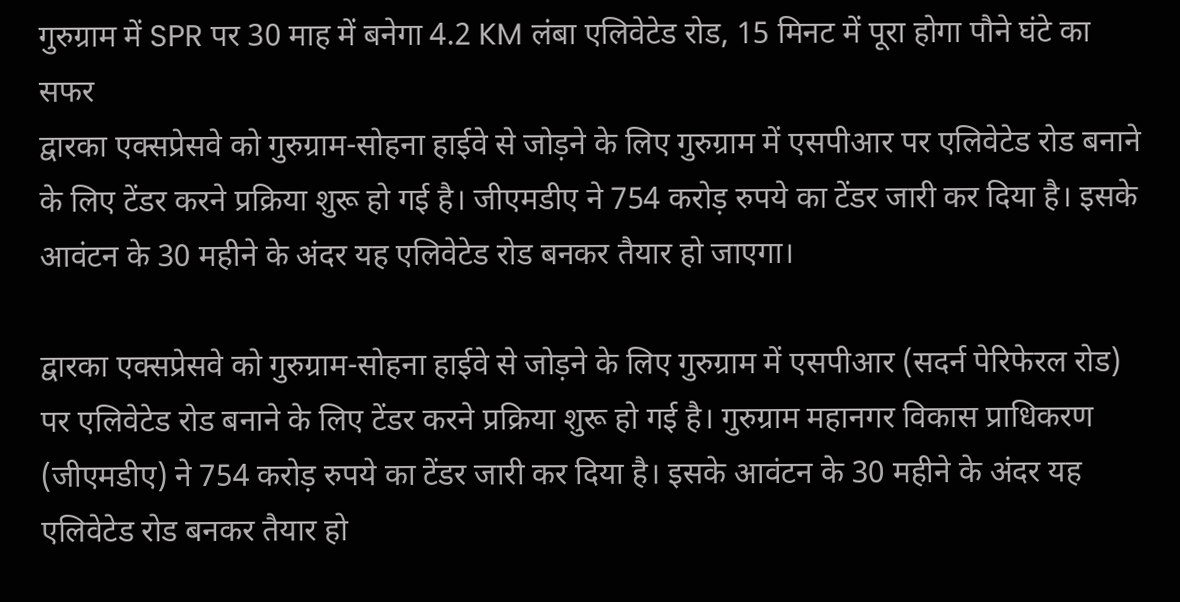गुरुग्राम में SPR पर 30 माह में बनेगा 4.2 KM लंबा एलिवेटेड रोड, 15 मिनट में पूरा होगा पौने घंटे का सफर
द्वारका एक्सप्रेसवे को गुरुग्राम-सोहना हाईवे से जोड़ने के लिए गुरुग्राम में एसपीआर पर एलिवेटेड रोड बनाने के लिए टेंडर करने प्रक्रिया शुरू हो गई है। जीएमडीए ने 754 करोड़ रुपये का टेंडर जारी कर दिया है। इसके आवंटन के 30 महीने के अंदर यह एलिवेटेड रोड बनकर तैयार हो जाएगा।

द्वारका एक्सप्रेसवे को गुरुग्राम-सोहना हाईवे से जोड़ने के लिए गुरुग्राम में एसपीआर (सदर्न पेरिफेरल रोड) पर एलिवेटेड रोड बनाने के लिए टेंडर करने प्रक्रिया शुरू हो गई है। गुरुग्राम महानगर विकास प्राधिकरण (जीएमडीए) ने 754 करोड़ रुपये का टेंडर जारी कर दिया है। इसके आवंटन के 30 महीने के अंदर यह एलिवेटेड रोड बनकर तैयार हो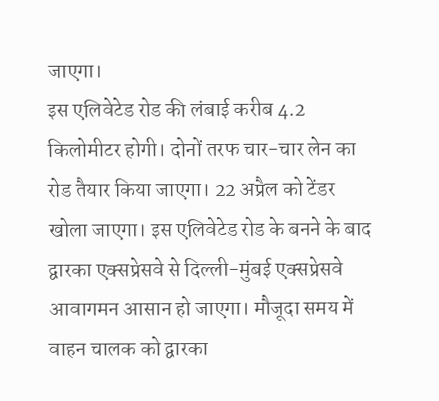जाएगा।
इस एलिवेटेड रोड की लंबाई करीब 4.2 किलोमीटर होगी। दोनों तरफ चार-चार लेन का रोड तैयार किया जाएगा। 22 अप्रैल को टेंडर खोला जाएगा। इस एलिवेटेड रोड के बनने के बाद द्वारका एक्सप्रेसवे से दिल्ली-मुंबई एक्सप्रेसवे आवागमन आसान हो जाएगा। मौजूदा समय में वाहन चालक को द्वारका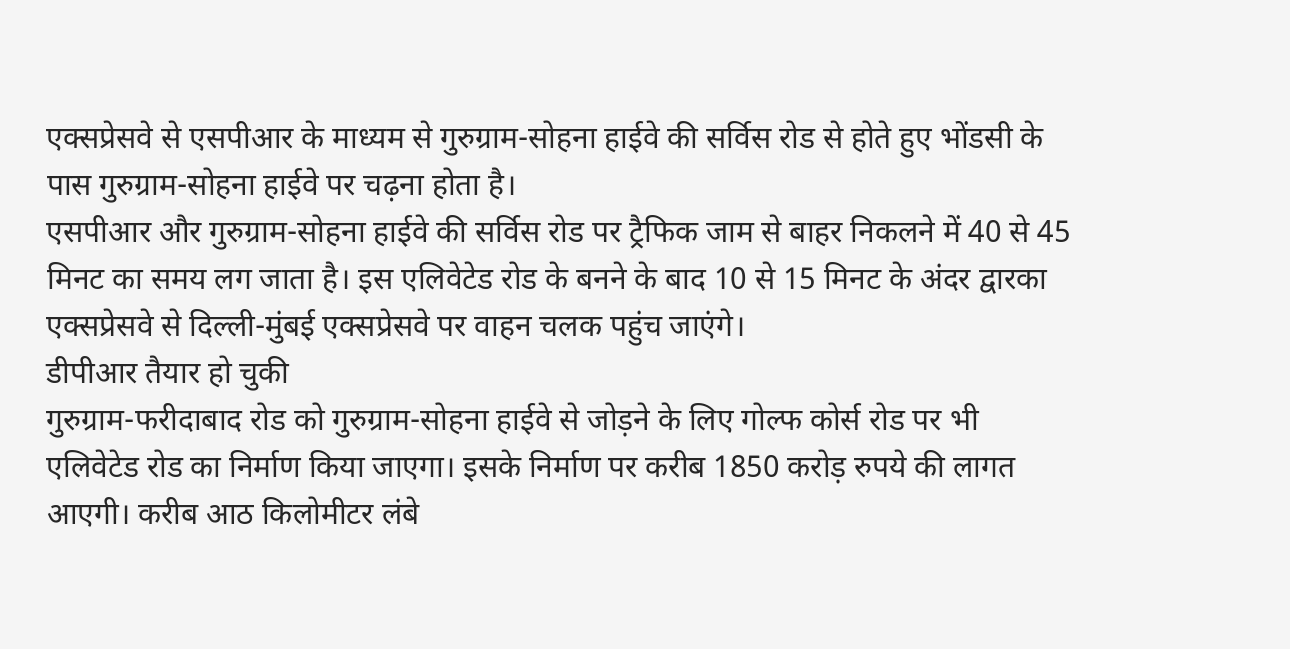एक्सप्रेसवे से एसपीआर के माध्यम से गुरुग्राम-सोहना हाईवे की सर्विस रोड से होते हुए भोंडसी के पास गुरुग्राम-सोहना हाईवे पर चढ़ना होता है।
एसपीआर और गुरुग्राम-सोहना हाईवे की सर्विस रोड पर ट्रैफिक जाम से बाहर निकलने में 40 से 45 मिनट का समय लग जाता है। इस एलिवेटेड रोड के बनने के बाद 10 से 15 मिनट के अंदर द्वारका एक्सप्रेसवे से दिल्ली-मुंबई एक्सप्रेसवे पर वाहन चलक पहुंच जाएंगे।
डीपीआर तैयार हो चुकी
गुरुग्राम-फरीदाबाद रोड को गुरुग्राम-सोहना हाईवे से जोड़ने के लिए गोल्फ कोर्स रोड पर भी एलिवेटेड रोड का निर्माण किया जाएगा। इसके निर्माण पर करीब 1850 करोड़ रुपये की लागत आएगी। करीब आठ किलोमीटर लंबे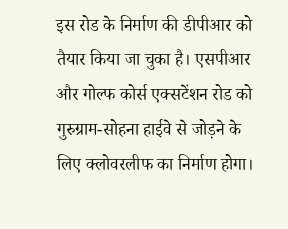इस रोड के निर्माण की डीपीआर को तैयार किया जा चुका है। एसपीआर और गोल्फ कोर्स एक्सटेंशन रोड को गुरुग्राम-सोहना हाईवे से जोड़ने के लिए क्लोवरलीफ का निर्माण होगा।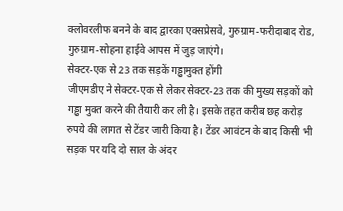क्लोवरलीफ बनने के बाद द्वारका एक्सप्रेसवे, गुरुग्राम-फरीदाबाद रोड, गुरुग्राम-सोहना हाईवे आपस में जुड़ जाएंगे।
सेक्टर-एक से 23 तक सड़कें गड्ढामुक्त होंगी
जीएमडीए ने सेक्टर-एक से लेकर सेक्टर-23 तक की मुख्य सड़कों को गड्ढा मुक्त करने की तैयारी कर ली है। इसके तहत करीब छह करोड़ रुपये की लागत से टेंडर जारी किया है। टेंडर आवंटन के बाद किसी भी सड़क पर यदि दो साल के अंदर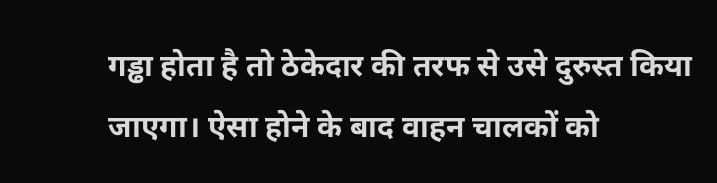गड्ढा होता है तो ठेकेदार की तरफ से उसे दुरुस्त किया जाएगा। ऐसा होने के बाद वाहन चालकों को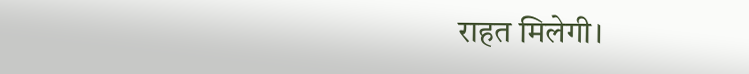राहत मिलेगी।